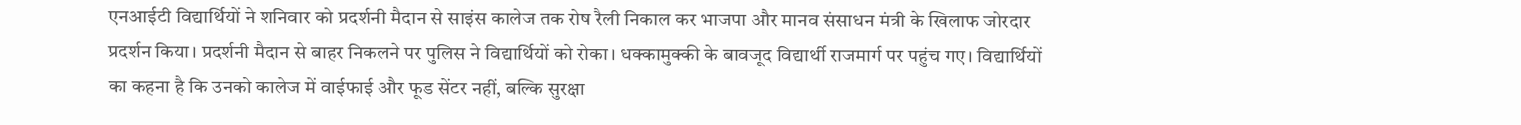एनआईटी विद्यार्थियों ने शनिवार को प्रदर्शनी मैदान से साइंस कालेज तक रोष रैली निकाल कर भाजपा और मानव संसाधन मंत्री के खिलाफ जोरदार प्रदर्शन किया। प्रदर्शनी मैदान से बाहर निकलने पर पुलिस ने विद्यार्थियों को रोका। धक्कामुक्की के बावजूद विद्यार्थी राजमार्ग पर पहुंच गए। विद्यार्थियों का कहना है कि उनको कालेज में वाईफाई और फूड सेंटर नहीं, बल्कि सुरक्षा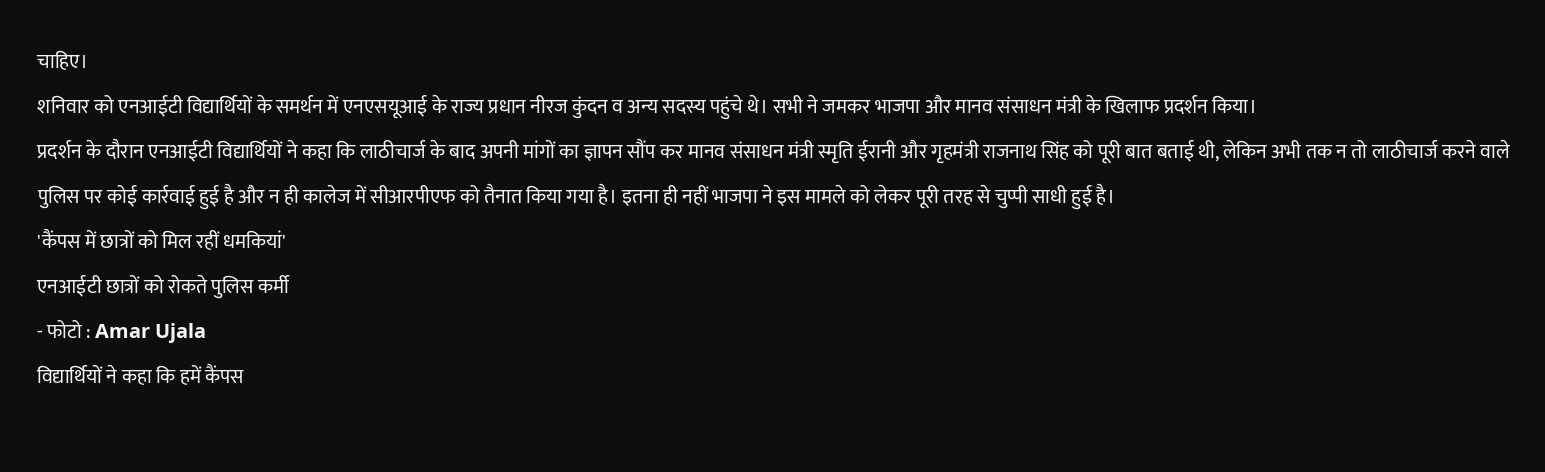चाहिए।
शनिवार को एनआईटी विद्यार्थियों के समर्थन में एनएसयूआई के राज्य प्रधान नीरज कुंदन व अन्य सदस्य पहुंचे थे। सभी ने जमकर भाजपा और मानव संसाधन मंत्री के खिलाफ प्रदर्शन किया।
प्रदर्शन के दौरान एनआईटी विद्यार्थियों ने कहा कि लाठीचार्ज के बाद अपनी मांगों का ज्ञापन सौंप कर मानव संसाधन मंत्री स्मृति ईरानी और गृहमंत्री राजनाथ सिंह को पूरी बात बताई थी, लेकिन अभी तक न तो लाठीचार्ज करने वाले पुलिस पर कोई कार्रवाई हुई है और न ही कालेज में सीआरपीएफ को तैनात किया गया है। इतना ही नहीं भाजपा ने इस मामले को लेकर पूरी तरह से चुप्पी साधी हुई है।
'कैंपस में छात्रों को मिल रहीं धमकियां'
एनआईटी छात्रों को रोकते पुलिस कर्मी
- फोटो : Amar Ujala
विद्यार्थियों ने कहा कि हमें कैंपस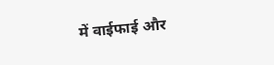में वाईफाई और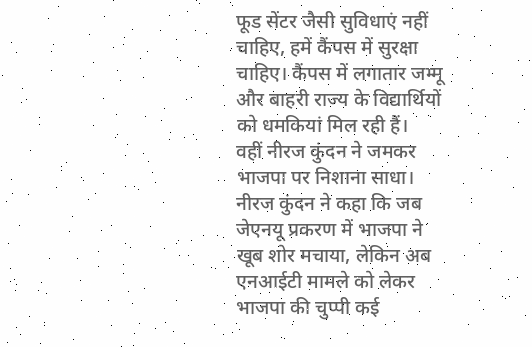फूड सेंटर जैसी सुविधाएं नहीं चाहिए, हमें कैंपस में सुरक्षा चाहिए। कैंपस में लगातार जम्मू और बाहरी राज्य के विद्यार्थियों को धमकियां मिल रही हैं।
वहीं नीरज कुंदन ने जमकर भाजपा पर निशाना साधा। नीरज कुंदन ने कहा कि जब जेएनयू प्रकरण में भाजपा ने खूब शोर मचाया, लेकिन अब एनआईटी मामले को लेकर भाजपा की चुप्पी कई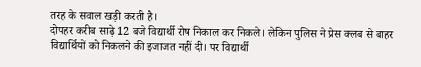तरह के सवाल खड़ी करती है।
दोपहर करीब साढ़े 12 बजे विद्यार्थी रोष निकाल कर निकले। लेकिन पुलिस ने प्रेस क्लब से बाहर विद्यार्थियों को निकलने की इजाजत नहीं दी। पर विद्यार्थी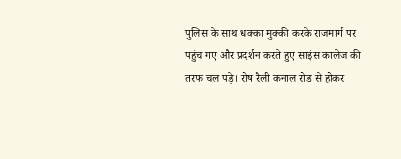पुलिस के साथ धक्का मुक्की करके राजमार्ग पर पहुंच गए और प्रदर्शन करते हुए साइंस कालेज की तरफ चल पड़े। रोष रैली कनाल रोड से होकर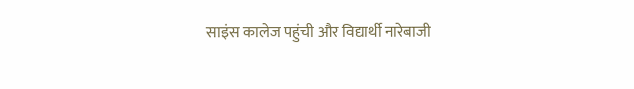साइंस कालेज पहुंची और विद्यार्थी नारेबाजी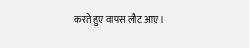करते हुए वापस लौट आए।